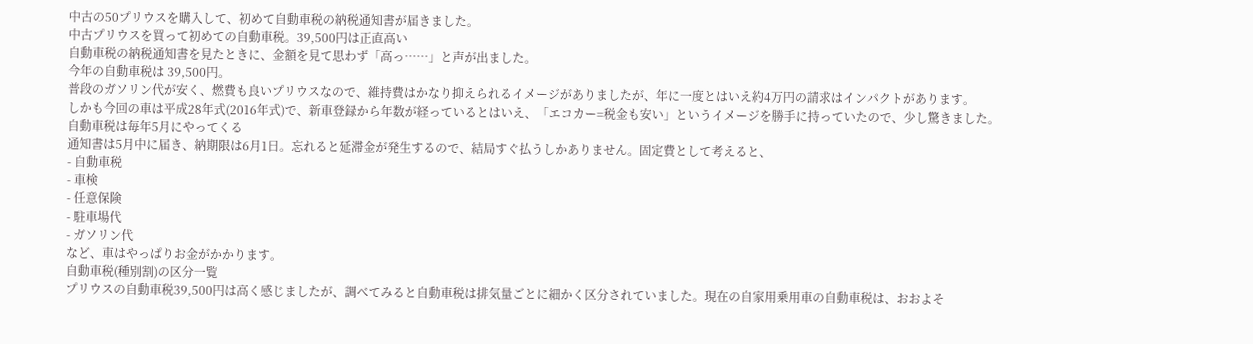中古の50プリウスを購入して、初めて自動車税の納税通知書が届きました。
中古プリウスを買って初めての自動車税。39,500円は正直高い
自動車税の納税通知書を見たときに、金額を見て思わず「高っ……」と声が出ました。
今年の自動車税は 39,500円。
普段のガソリン代が安く、燃費も良いプリウスなので、維持費はかなり抑えられるイメージがありましたが、年に一度とはいえ約4万円の請求はインパクトがあります。
しかも今回の車は平成28年式(2016年式)で、新車登録から年数が経っているとはいえ、「エコカー=税金も安い」というイメージを勝手に持っていたので、少し驚きました。
自動車税は毎年5月にやってくる
通知書は5月中に届き、納期限は6月1日。忘れると延滞金が発生するので、結局すぐ払うしかありません。固定費として考えると、
- 自動車税
- 車検
- 任意保険
- 駐車場代
- ガソリン代
など、車はやっぱりお金がかかります。
自動車税(種別割)の区分一覧
プリウスの自動車税39,500円は高く感じましたが、調べてみると自動車税は排気量ごとに細かく区分されていました。現在の自家用乗用車の自動車税は、おおよそ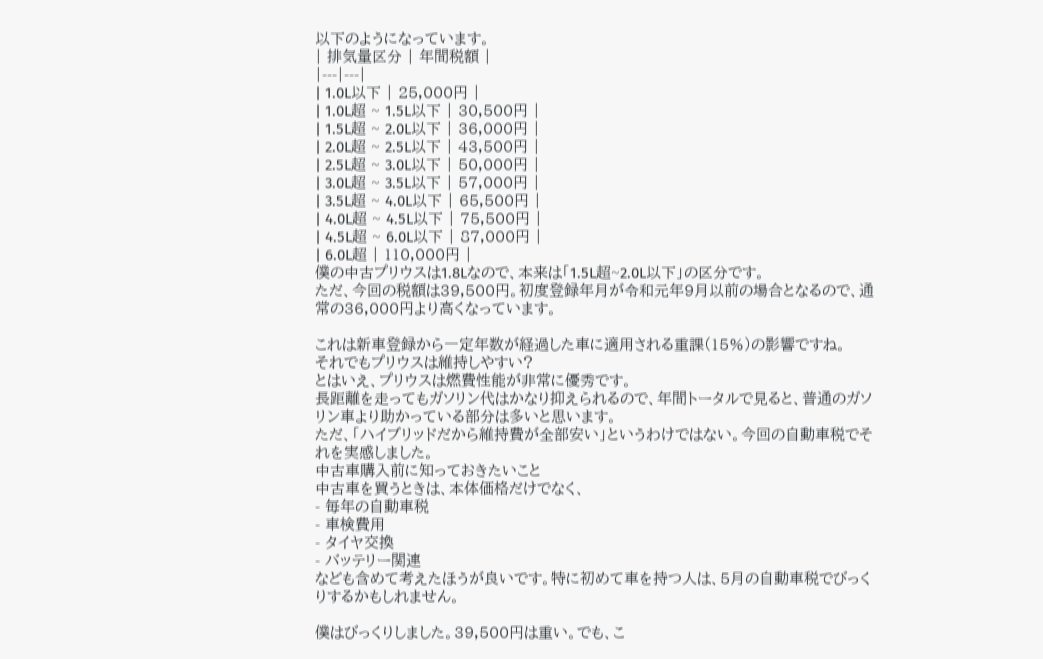以下のようになっています。
| 排気量区分 | 年間税額 |
|---|---|
| 1.0L以下 | 25,000円 |
| 1.0L超 ~ 1.5L以下 | 30,500円 |
| 1.5L超 ~ 2.0L以下 | 36,000円 |
| 2.0L超 ~ 2.5L以下 | 43,500円 |
| 2.5L超 ~ 3.0L以下 | 50,000円 |
| 3.0L超 ~ 3.5L以下 | 57,000円 |
| 3.5L超 ~ 4.0L以下 | 65,500円 |
| 4.0L超 ~ 4.5L以下 | 75,500円 |
| 4.5L超 ~ 6.0L以下 | 87,000円 |
| 6.0L超 | 110,000円 |
僕の中古プリウスは1.8Lなので、本来は「1.5L超~2.0L以下」の区分です。
ただ、今回の税額は39,500円。初度登録年月が令和元年9月以前の場合となるので、通常の36,000円より高くなっています。

これは新車登録から一定年数が経過した車に適用される重課(15%)の影響ですね。
それでもプリウスは維持しやすい?
とはいえ、プリウスは燃費性能が非常に優秀です。
長距離を走ってもガソリン代はかなり抑えられるので、年間トータルで見ると、普通のガソリン車より助かっている部分は多いと思います。
ただ、「ハイブリッドだから維持費が全部安い」というわけではない。今回の自動車税でそれを実感しました。
中古車購入前に知っておきたいこと
中古車を買うときは、本体価格だけでなく、
- 毎年の自動車税
- 車検費用
- タイヤ交換
- バッテリー関連
なども含めて考えたほうが良いです。特に初めて車を持つ人は、5月の自動車税でびっくりするかもしれません。

僕はびっくりしました。39,500円は重い。でも、こ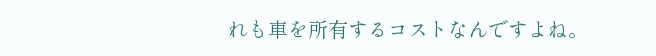れも車を所有するコストなんですよね。